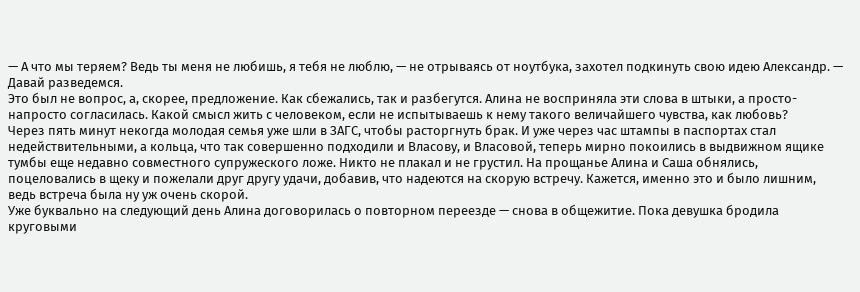— А что мы теряем? Ведь ты меня не любишь, я тебя не люблю, — не отрываясь от ноутбука, захотел подкинуть свою идею Александр. — Давай разведемся.
Это был не вопрос, а, скорее, предложение. Как сбежались, так и разбегутся. Алина не восприняла эти слова в штыки, а просто-напросто согласилась. Какой смысл жить с человеком, если не испытываешь к нему такого величайшего чувства, как любовь?
Через пять минут некогда молодая семья уже шли в ЗАГС, чтобы расторгнуть брак. И уже через час штампы в паспортах стал недействительными, а кольца, что так совершенно подходили и Власову, и Власовой, теперь мирно покоились в выдвижном ящике тумбы еще недавно совместного супружеского ложе. Никто не плакал и не грустил. На прощанье Алина и Саша обнялись, поцеловались в щеку и пожелали друг другу удачи, добавив, что надеются на скорую встречу. Кажется, именно это и было лишним, ведь встреча была ну уж очень скорой.
Уже буквально на следующий день Алина договорилась о повторном переезде — снова в общежитие. Пока девушка бродила круговыми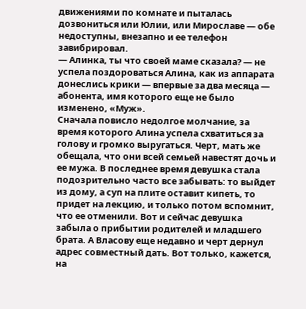движениями по комнате и пыталась дозвониться или Юлии, или Мирославе — обе недоступны, внезапно и ее телефон завибрировал.
— Алинка, ты что своей маме сказала? — не успела поздороваться Алина, как из аппарата донеслись крики — впервые за два месяца — абонента, имя которого еще не было изменено, «Муж».
Сначала повисло недолгое молчание, за время которого Алина успела схватиться за голову и громко выругаться. Черт, мать же обещала, что они всей семьей навестят дочь и ее мужа. В последнее время девушка стала подозрительно часто все забывать: то выйдет из дому, а суп на плите оставит кипеть, то придет на лекцию, и только потом вспомнит, что ее отменили. Вот и сейчас девушка забыла о прибытии родителей и младшего брата. А Власову еще недавно и черт дернул адрес совместный дать. Вот только, кажется, на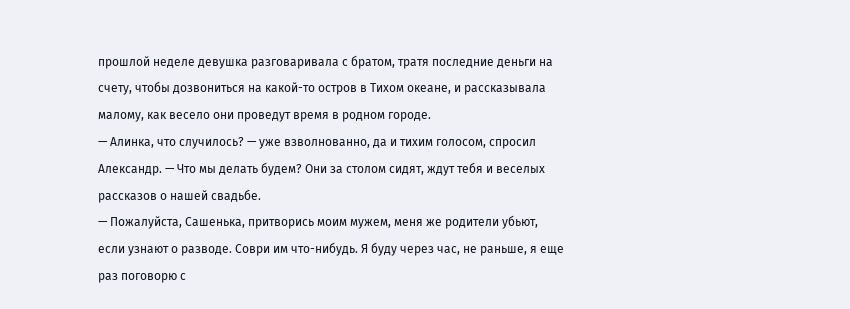прошлой неделе девушка разговаривала с братом, тратя последние деньги на счету, чтобы дозвониться на какой-то остров в Тихом океане, и рассказывала малому, как весело они проведут время в родном городе.
— Алинка, что случилось? — уже взволнованно, да и тихим голосом, спросил Александр. — Что мы делать будем? Они за столом сидят, ждут тебя и веселых рассказов о нашей свадьбе.
— Пожалуйста, Сашенька, притворись моим мужем, меня же родители убьют, если узнают о разводе. Соври им что-нибудь. Я буду через час, не раньше, я еще раз поговорю с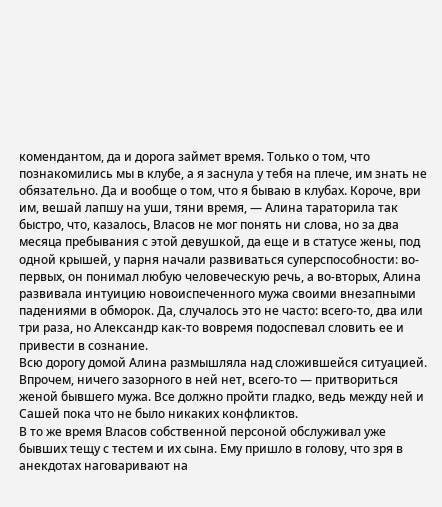комендантом, да и дорога займет время. Только о том, что познакомились мы в клубе, а я заснула у тебя на плече, им знать не обязательно. Да и вообще о том, что я бываю в клубах. Короче, ври им, вешай лапшу на уши, тяни время, — Алина тараторила так быстро, что, казалось, Власов не мог понять ни слова, но за два месяца пребывания с этой девушкой, да еще и в статусе жены, под одной крышей, у парня начали развиваться суперспособности: во-первых, он понимал любую человеческую речь, а во-вторых, Алина развивала интуицию новоиспеченного мужа своими внезапными падениями в обморок. Да, случалось это не часто: всего-то, два или три раза, но Александр как-то вовремя подоспевал словить ее и привести в сознание.
Всю дорогу домой Алина размышляла над сложившейся ситуацией. Впрочем, ничего зазорного в ней нет, всего-то — притвориться женой бывшего мужа. Все должно пройти гладко, ведь между ней и Сашей пока что не было никаких конфликтов.
В то же время Власов собственной персоной обслуживал уже бывших тещу с тестем и их сына. Ему пришло в голову, что зря в анекдотах наговаривают на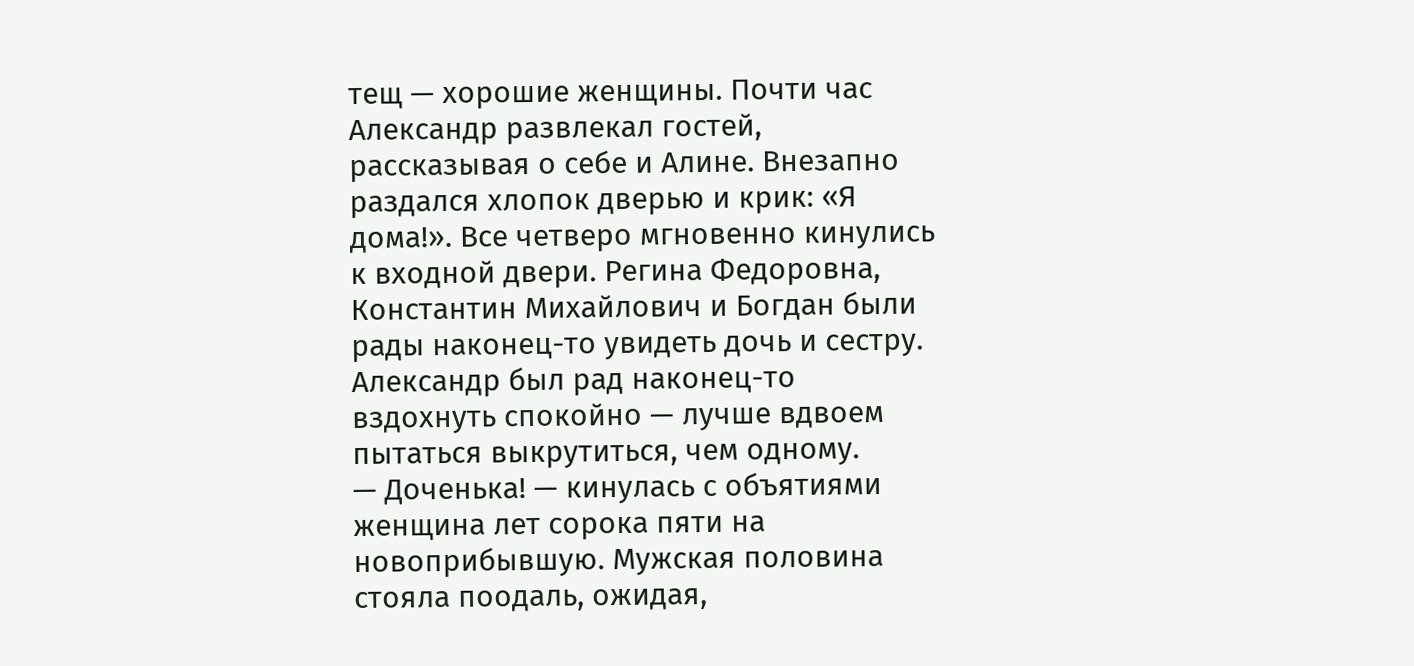тещ — хорошие женщины. Почти час Александр развлекал гостей, рассказывая о себе и Алине. Внезапно раздался хлопок дверью и крик: «Я дома!». Все четверо мгновенно кинулись к входной двери. Регина Федоровна, Константин Михайлович и Богдан были рады наконец-то увидеть дочь и сестру. Александр был рад наконец-то вздохнуть спокойно — лучше вдвоем пытаться выкрутиться, чем одному.
— Доченька! — кинулась с объятиями женщина лет сорока пяти на новоприбывшую. Мужская половина стояла поодаль, ожидая,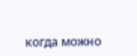когда можно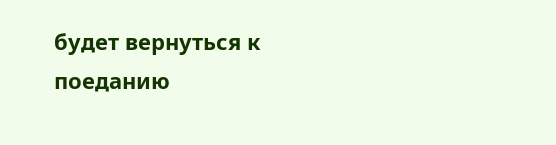будет вернуться к поеданию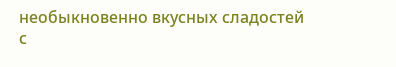необыкновенно вкусных сладостей с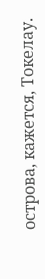острова, кажется, Токелау.